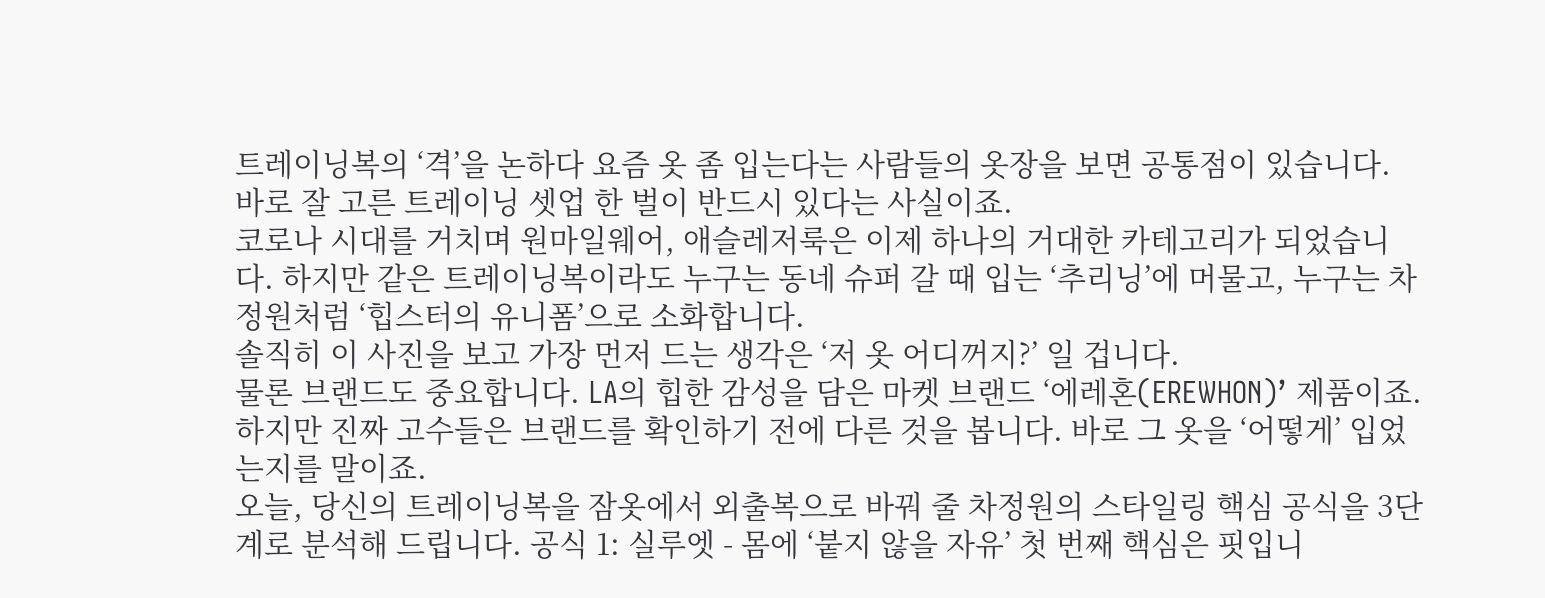트레이닝복의 ‘격’을 논하다 요즘 옷 좀 입는다는 사람들의 옷장을 보면 공통점이 있습니다. 바로 잘 고른 트레이닝 셋업 한 벌이 반드시 있다는 사실이죠.
코로나 시대를 거치며 원마일웨어, 애슬레저룩은 이제 하나의 거대한 카테고리가 되었습니다. 하지만 같은 트레이닝복이라도 누구는 동네 슈퍼 갈 때 입는 ‘추리닝’에 머물고, 누구는 차정원처럼 ‘힙스터의 유니폼’으로 소화합니다.
솔직히 이 사진을 보고 가장 먼저 드는 생각은 ‘저 옷 어디꺼지?’ 일 겁니다.
물론 브랜드도 중요합니다. LA의 힙한 감성을 담은 마켓 브랜드 ‘에레혼(EREWHON)’ 제품이죠.
하지만 진짜 고수들은 브랜드를 확인하기 전에 다른 것을 봅니다. 바로 그 옷을 ‘어떻게’ 입었는지를 말이죠.
오늘, 당신의 트레이닝복을 잠옷에서 외출복으로 바꿔 줄 차정원의 스타일링 핵심 공식을 3단계로 분석해 드립니다. 공식 1: 실루엣 - 몸에 ‘붙지 않을 자유’ 첫 번째 핵심은 핏입니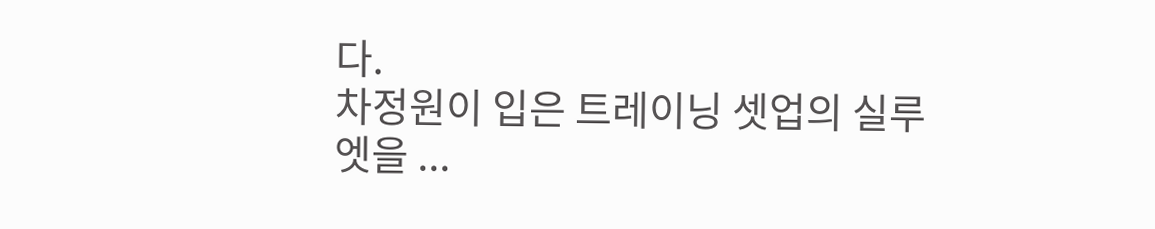다.
차정원이 입은 트레이닝 셋업의 실루엣을 ...